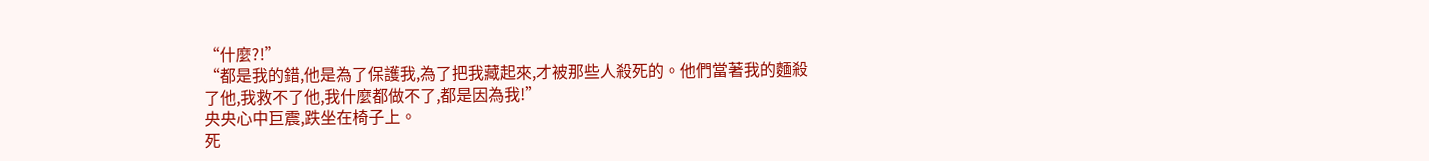“什麼?!”
“都是我的錯,他是為了保護我,為了把我藏起來,才被那些人殺死的。他們當著我的麵殺了他,我救不了他,我什麼都做不了,都是因為我!”
央央心中巨震,跌坐在椅子上。
死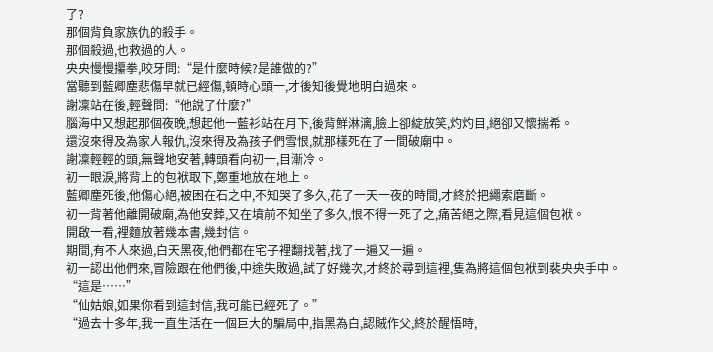了?
那個背負家族仇的殺手。
那個殺過,也救過的人。
央央慢慢攥拳,咬牙問:“是什麼時候?是誰做的?”
當聽到藍卿塵悲傷早就已經傷,頓時心頭一,才後知後覺地明白過來。
謝凜站在後,輕聲問:“他說了什麼?”
腦海中又想起那個夜晚,想起他一藍衫站在月下,後背鮮淋漓,臉上卻綻放笑,灼灼目,絕卻又懷揣希。
還沒來得及為家人報仇,沒來得及為孩子們雪恨,就那樣死在了一間破廟中。
謝凜輕輕的頭,無聲地安著,轉頭看向初一,目漸冷。
初一眼淚,將背上的包袱取下,鄭重地放在地上。
藍卿塵死後,他傷心絕,被困在石之中,不知哭了多久,花了一天一夜的時間,才終於把繩索磨斷。
初一背著他離開破廟,為他安葬,又在墳前不知坐了多久,恨不得一死了之,痛苦絕之際,看見這個包袱。
開啟一看,裡麵放著幾本書,幾封信。
期間,有不人來過,白天黑夜,他們都在宅子裡翻找著,找了一遍又一遍。
初一認出他們來,冒險跟在他們後,中途失敗過,試了好幾次,才終於尋到這裡,隻為將這個包袱到裴央央手中。
“這是……”
“仙姑娘,如果你看到這封信,我可能已經死了。”
“過去十多年,我一直生活在一個巨大的騙局中,指黑為白,認賊作父,終於醒悟時,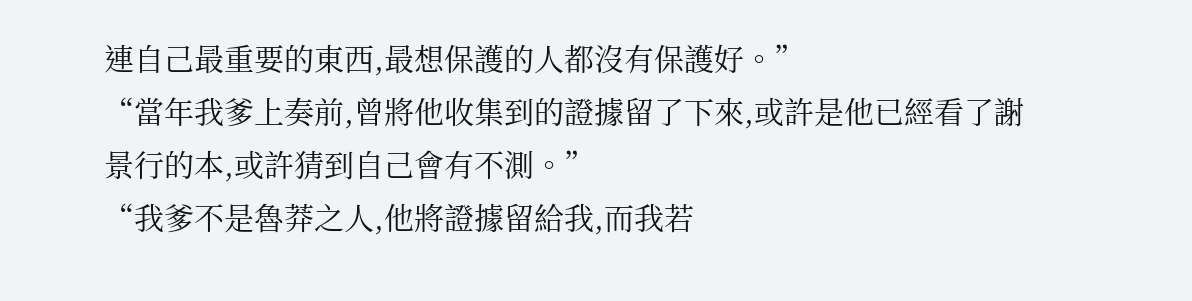連自己最重要的東西,最想保護的人都沒有保護好。”
“當年我爹上奏前,曾將他收集到的證據留了下來,或許是他已經看了謝景行的本,或許猜到自己會有不測。”
“我爹不是魯莽之人,他將證據留給我,而我若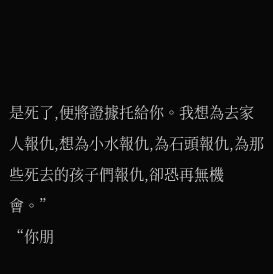是死了,便將證據托給你。我想為去家人報仇,想為小水報仇,為石頭報仇,為那些死去的孩子們報仇,卻恐再無機會。”
“你朋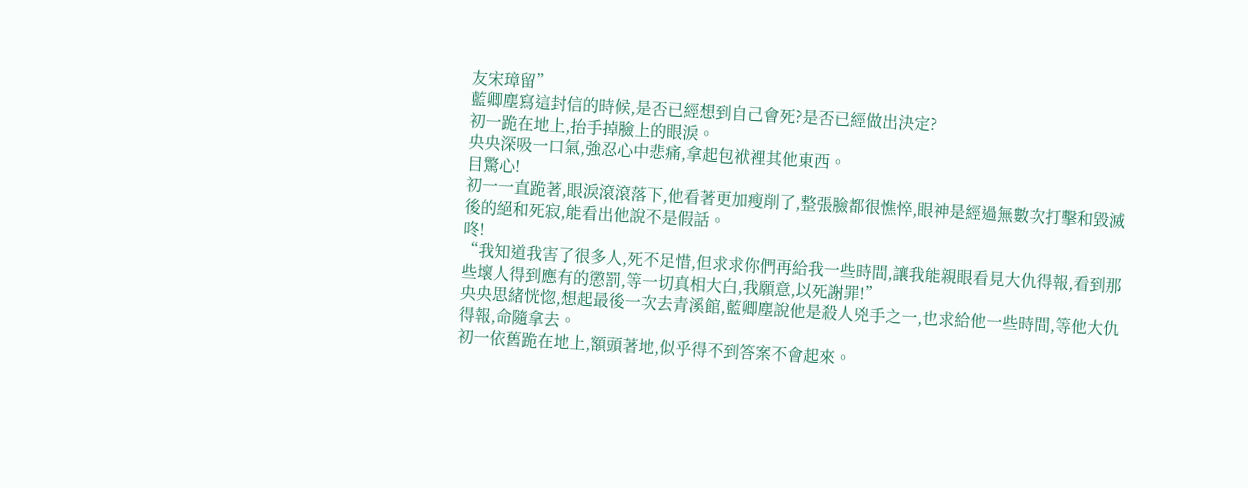友宋璋留”
藍卿塵寫這封信的時候,是否已經想到自己會死?是否已經做出決定?
初一跪在地上,抬手掉臉上的眼淚。
央央深吸一口氣,強忍心中悲痛,拿起包袱裡其他東西。
目驚心!
初一一直跪著,眼淚滾滾落下,他看著更加瘦削了,整張臉都很憔悴,眼神是經過無數次打擊和毀滅後的絕和死寂,能看出他說不是假話。
咚!
“我知道我害了很多人,死不足惜,但求求你們再給我一些時間,讓我能親眼看見大仇得報,看到那些壞人得到應有的懲罰,等一切真相大白,我願意,以死謝罪!”
央央思緒恍惚,想起最後一次去青溪館,藍卿塵說他是殺人兇手之一,也求給他一些時間,等他大仇得報,命隨拿去。
初一依舊跪在地上,額頭著地,似乎得不到答案不會起來。